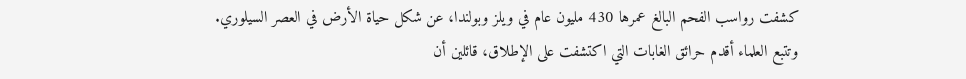كشفت رواسب الفحم البالغ عمرها 430 مليون عام في ويلز وبولندا، عن شكل حياة الأرض في العصر السيلوري.
وتتبع العلماء أقدم حرائق الغابات التي اكتشفت على الإطلاق، قائلين أن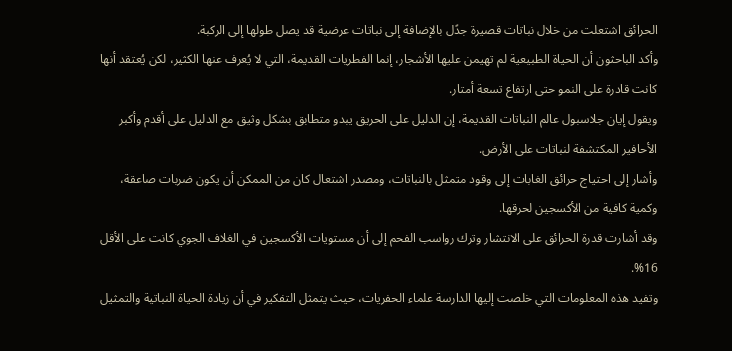الحرائق اشتعلت من خلال نباتات قصيرة جدًل بالإضافة إلى نباتات عرضية قد يصل طولها إلى الركبة.
وأكد الباحثون أن الحياة الطبيعية لم تهيمن عليها الأشجار، إنما الفطريات القديمة، التي لا يُعرف عنها الكثير، لكن يُعتقد أنها كانت قادرة على النمو حتى ارتفاع تسعة أمتار.
ويقول إيان جلاسبول عالم النباتات القديمة، إن الدليل على الحريق يبدو متطابق بشكل وثيق مع الدليل على أقدم وأكبر الأحافير المكتشفة لنباتات على الأرض.
وأشار إلى احتياج حرائق الغابات إلى وقود متمثل بالنباتات، ومصدر اشتعال كان من الممكن أن يكون ضربات صاعقة، وكمية كافية من الأكسجين لحرقها.
وقد أشارت قدرة الحرائق على الانتشار وترك رواسب الفحم إلى أن مستويات الأكسجين في الغلاف الجوي كانت على الأقل 16%.
وتفيد هذه المعلومات التي خلصت إليها الدارسة علماء الحفريات، حيث يتمثل التفكير في أن زيادة الحياة النباتية والتمثيل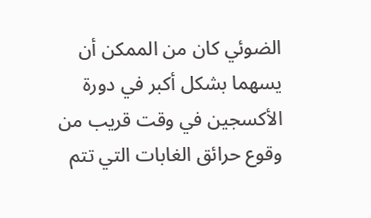الضوئي كان من الممكن أن يسهما بشكل أكبر في دورة الأكسجين في وقت قريب من وقوع حرائق الغابات التي تتم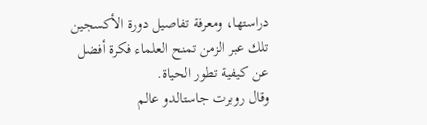دراستها، ومعرفة تفاصيل دورة الأكسجين تلك عبر الزمن تمنح العلماء فكرة أفضل عن كيفية تطور الحياة.
وقال روبرت جاستالدو عالم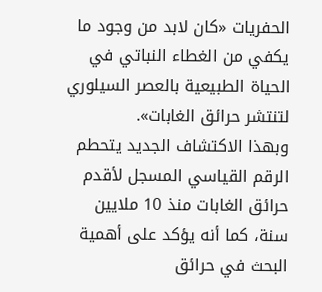الحفريات «كان لابد من وجود ما يكفي من الغطاء النباتي في الحياة الطبيعية بالعصر السيلوري لتنتشر حرائق الغابات».
وبهذا الاكتشاف الجديد يتحطم الرقم القياسي المسجل لأقدم حرائق الغابات منذ 10 ملايين سنة، كما أنه يؤكد على أهمية البحث في حرائق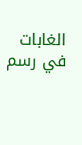الغابات في رسم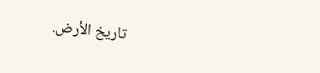تاريخ الأرض.